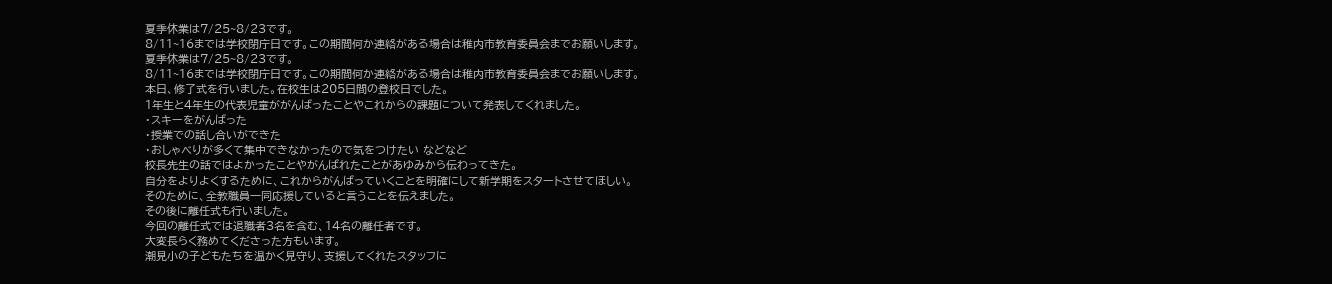夏季休業は7/25~8/23です。
8/11~16までは学校閉庁日です。この期間何か連絡がある場合は稚内市教育委員会までお願いします。
夏季休業は7/25~8/23です。
8/11~16までは学校閉庁日です。この期間何か連絡がある場合は稚内市教育委員会までお願いします。
本日、修了式を行いました。在校生は205日間の登校日でした。
1年生と4年生の代表児童ががんばったことやこれからの課題について発表してくれました。
・スキーをがんばった
・授業での話し合いができた
・おしゃべりが多くて集中できなかったので気をつけたい などなど
校長先生の話ではよかったことやがんばれたことがあゆみから伝わってきた。
自分をよりよくするために、これからがんばっていくことを明確にして新学期をスタートさせてほしい。
そのために、全教職員一同応援していると言うことを伝えました。
その後に離任式も行いました。
今回の離任式では退職者3名を含む、14名の離任者です。
大変長らく務めてくださった方もいます。
潮見小の子どもたちを温かく見守り、支援してくれたスタッフに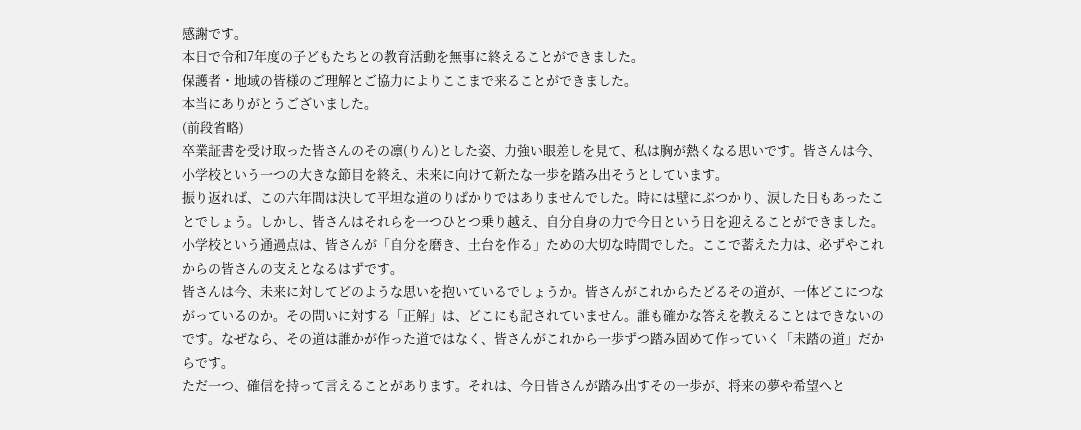感謝です。
本日で令和7年度の子どもたちとの教育活動を無事に終えることができました。
保護者・地域の皆様のご理解とご協力によりここまで来ることができました。
本当にありがとうございました。
(前段省略)
卒業証書を受け取った皆さんのその凛(りん)とした姿、力強い眼差しを見て、私は胸が熱くなる思いです。皆さんは今、小学校という一つの大きな節目を終え、未来に向けて新たな一歩を踏み出そうとしています。
振り返れば、この六年間は決して平坦な道のりばかりではありませんでした。時には壁にぶつかり、涙した日もあったことでしょう。しかし、皆さんはそれらを一つひとつ乗り越え、自分自身の力で今日という日を迎えることができました。小学校という通過点は、皆さんが「自分を磨き、土台を作る」ための大切な時間でした。ここで蓄えた力は、必ずやこれからの皆さんの支えとなるはずです。
皆さんは今、未来に対してどのような思いを抱いているでしょうか。皆さんがこれからたどるその道が、一体どこにつながっているのか。その問いに対する「正解」は、どこにも記されていません。誰も確かな答えを教えることはできないのです。なぜなら、その道は誰かが作った道ではなく、皆さんがこれから一歩ずつ踏み固めて作っていく「未踏の道」だからです。
ただ一つ、確信を持って言えることがあります。それは、今日皆さんが踏み出すその一歩が、将来の夢や希望へと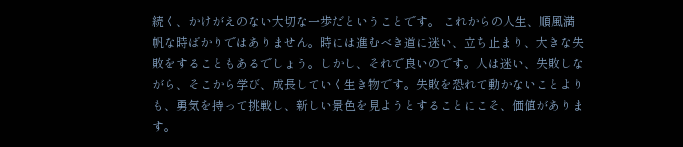続く、かけがえのない大切な一歩だということです。 これからの人生、順風満帆な時ばかりではありません。時には進むべき道に迷い、立ち止まり、大きな失敗をすることもあるでしょう。しかし、それで良いのです。人は迷い、失敗しながら、そこから学び、成長していく生き物です。失敗を恐れて動かないことよりも、勇気を持って挑戦し、新しい景色を見ようとすることにこそ、価値があります。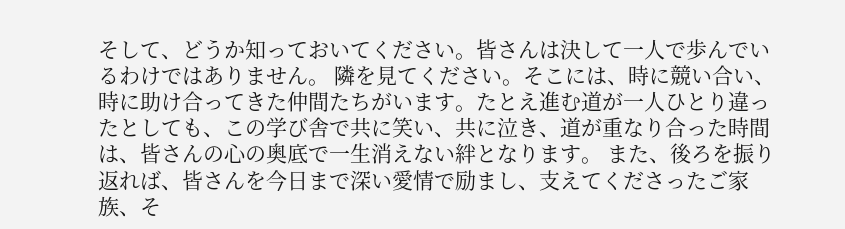そして、どうか知っておいてください。皆さんは決して一人で歩んでいるわけではありません。 隣を見てください。そこには、時に競い合い、時に助け合ってきた仲間たちがいます。たとえ進む道が一人ひとり違ったとしても、この学び舎で共に笑い、共に泣き、道が重なり合った時間は、皆さんの心の奥底で一生消えない絆となります。 また、後ろを振り返れば、皆さんを今日まで深い愛情で励まし、支えてくださったご家族、そ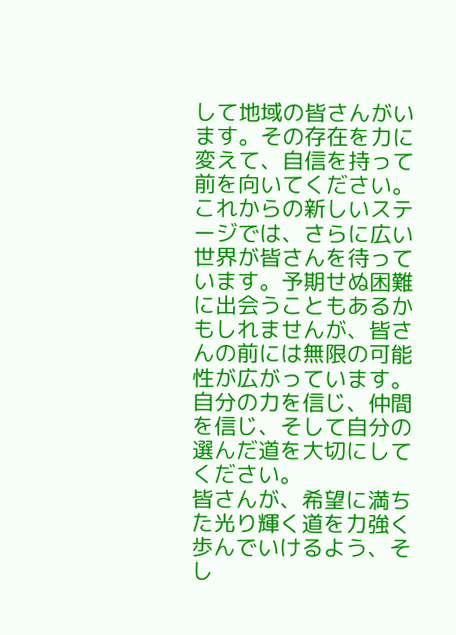して地域の皆さんがいます。その存在を力に変えて、自信を持って前を向いてください。
これからの新しいステージでは、さらに広い世界が皆さんを待っています。予期せぬ困難に出会うこともあるかもしれませんが、皆さんの前には無限の可能性が広がっています。自分の力を信じ、仲間を信じ、そして自分の選んだ道を大切にしてください。
皆さんが、希望に満ちた光り輝く道を力強く歩んでいけるよう、そし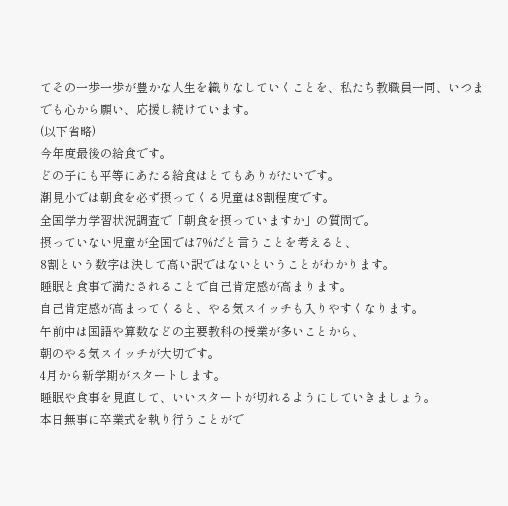てその一歩一歩が豊かな人生を織りなしていくことを、私たち教職員一同、いつまでも心から願い、応援し続けています。
(以下省略)
今年度最後の給食です。
どの子にも平等にあたる給食はとてもありがたいです。
潮見小では朝食を必ず摂ってくる児童は8割程度です。
全国学力学習状況調査で「朝食を摂っていますか」の質問で。
摂っていない児童が全国では7%だと言うことを考えると、
8割という数字は決して高い訳ではないということがわかります。
睡眠と食事で満たされることで自己肯定感が高まります。
自己肯定感が高まってくると、やる気スイッチも入りやすくなります。
午前中は国語や算数などの主要教科の授業が多いことから、
朝のやる気スイッチが大切です。
4月から新学期がスタートします。
睡眠や食事を見直して、いいスタートが切れるようにしていきましょう。
本日無事に卒業式を執り行うことがで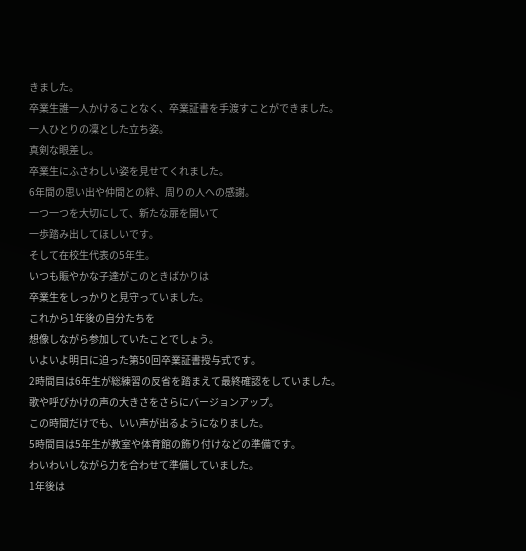きました。
卒業生誰一人かけることなく、卒業証書を手渡すことができました。
一人ひとりの凜とした立ち姿。
真剣な眼差し。
卒業生にふさわしい姿を見せてくれました。
6年間の思い出や仲間との絆、周りの人への感謝。
一つ一つを大切にして、新たな扉を開いて
一歩踏み出してほしいです。
そして在校生代表の5年生。
いつも賑やかな子達がこのときばかりは
卒業生をしっかりと見守っていました。
これから1年後の自分たちを
想像しながら参加していたことでしょう。
いよいよ明日に迫った第50回卒業証書授与式です。
2時間目は6年生が総練習の反省を踏まえて最終確認をしていました。
歌や呼びかけの声の大きさをさらにバージョンアップ。
この時間だけでも、いい声が出るようになりました。
5時間目は5年生が教室や体育館の飾り付けなどの準備です。
わいわいしながら力を合わせて準備していました。
1年後は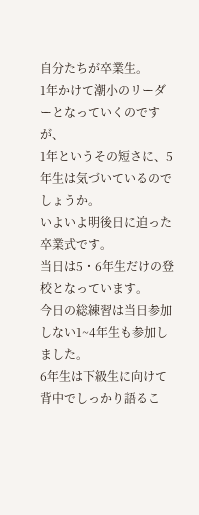自分たちが卒業生。
1年かけて潮小のリーダーとなっていくのですが、
1年というその短さに、5年生は気づいているのでしょうか。
いよいよ明後日に迫った卒業式です。
当日は5・6年生だけの登校となっています。
今日の総練習は当日参加しない1~4年生も参加しました。
6年生は下級生に向けて背中でしっかり語るこ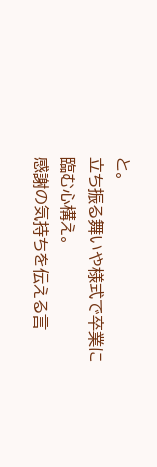と。
立ち振る舞いや様式で卒業に臨む心構え。
感謝の気持ちを伝える言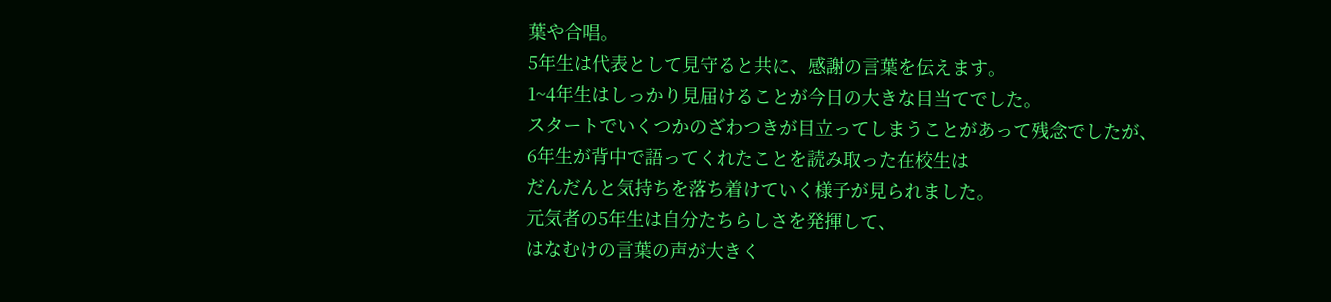葉や合唱。
5年生は代表として見守ると共に、感謝の言葉を伝えます。
1~4年生はしっかり見届けることが今日の大きな目当てでした。
スタートでいくつかのざわつきが目立ってしまうことがあって残念でしたが、
6年生が背中で語ってくれたことを読み取った在校生は
だんだんと気持ちを落ち着けていく様子が見られました。
元気者の5年生は自分たちらしさを発揮して、
はなむけの言葉の声が大きく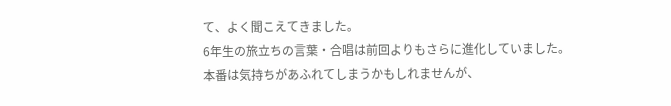て、よく聞こえてきました。
6年生の旅立ちの言葉・合唱は前回よりもさらに進化していました。
本番は気持ちがあふれてしまうかもしれませんが、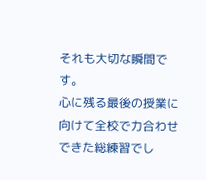それも大切な瞬間です。
心に残る最後の授業に向けて全校で力合わせできた総練習でし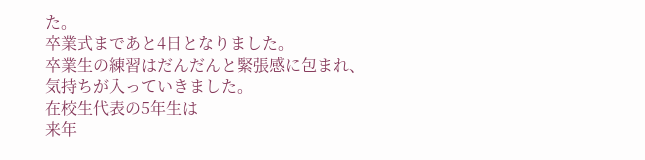た。
卒業式まであと4日となりました。
卒業生の練習はだんだんと緊張感に包まれ、
気持ちが入っていきました。
在校生代表の5年生は
来年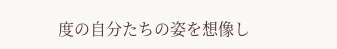度の自分たちの姿を想像し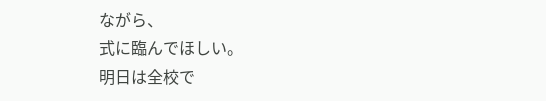ながら、
式に臨んでほしい。
明日は全校で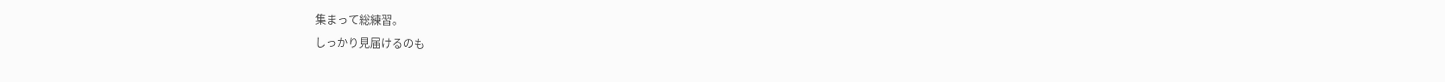集まって総練習。
しっかり見届けるのも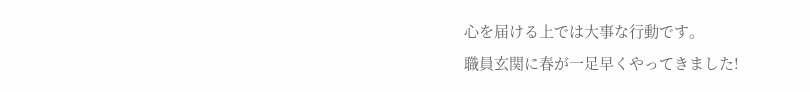心を届ける上では大事な行動です。
職員玄関に春が一足早くやってきました!